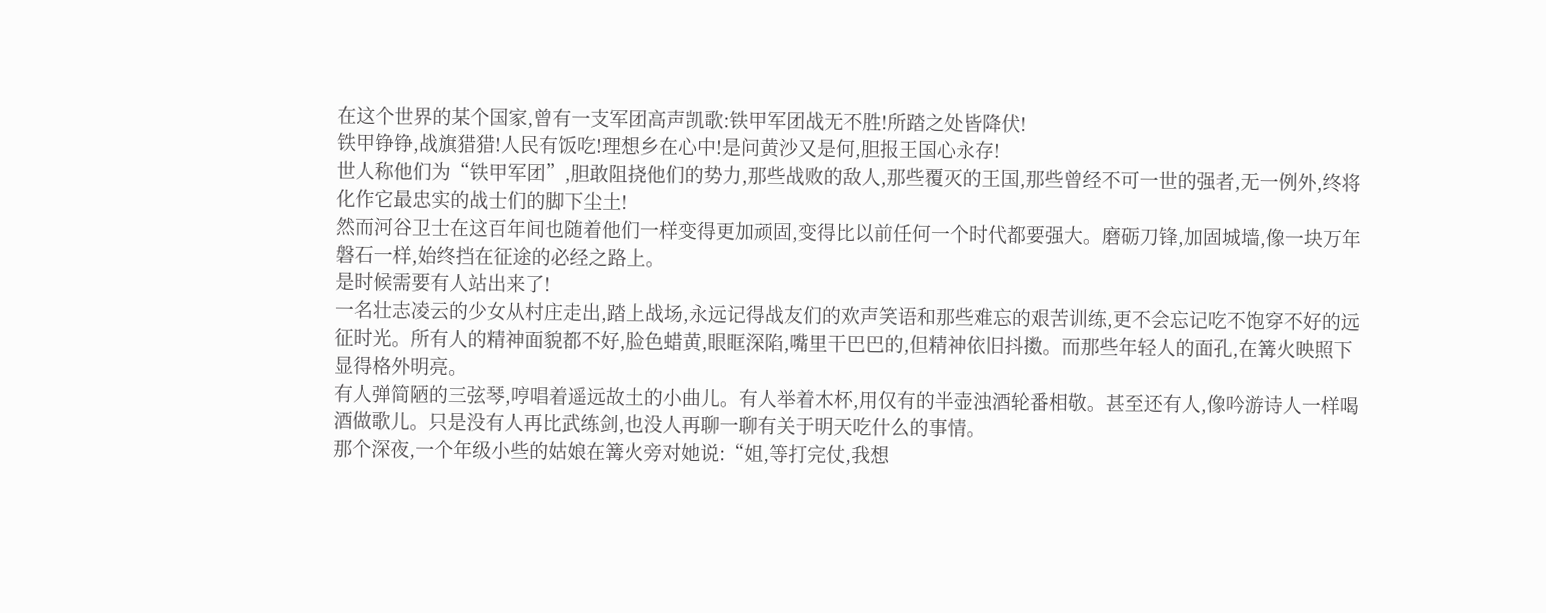在这个世界的某个国家,曾有一支军团高声凯歌:铁甲军团战无不胜!所踏之处皆降伏!
铁甲铮铮,战旗猎猎!人民有饭吃!理想乡在心中!是问黄沙又是何,胆报王国心永存!
世人称他们为“铁甲军团”,胆敢阻挠他们的势力,那些战败的敌人,那些覆灭的王国,那些曾经不可一世的强者,无一例外,终将化作它最忠实的战士们的脚下尘土!
然而河谷卫士在这百年间也随着他们一样变得更加顽固,变得比以前任何一个时代都要强大。磨砺刀锋,加固城墙,像一块万年磐石一样,始终挡在征途的必经之路上。
是时候需要有人站出来了!
一名壮志凌云的少女从村庄走出,踏上战场,永远记得战友们的欢声笑语和那些难忘的艰苦训练,更不会忘记吃不饱穿不好的远征时光。所有人的精神面貌都不好,脸色蜡黄,眼眶深陷,嘴里干巴巴的,但精神依旧抖擞。而那些年轻人的面孔,在篝火映照下显得格外明亮。
有人弹简陋的三弦琴,哼唱着遥远故土的小曲儿。有人举着木杯,用仅有的半壶浊酒轮番相敬。甚至还有人,像吟游诗人一样喝酒做歌儿。只是没有人再比武练剑,也没人再聊一聊有关于明天吃什么的事情。
那个深夜,一个年级小些的姑娘在篝火旁对她说:“姐,等打完仗,我想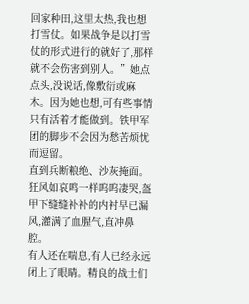回家种田,这里太热,我也想打雪仗。如果战争是以打雪仗的形式进行的就好了,那样就不会伤害到别人。”她点点头,没说话,像敷衍或麻木。因为她也想,可有些事情只有活着才能做到。铁甲军团的脚步不会因为愁苦烦忧而逗留。
直到兵断粮绝、沙灰掩面。
狂风如哀鸣一样呜呜凄哭,盔甲下缝缝补补的内衬早已漏风,灌满了血腥气,直冲鼻腔。
有人还在喘息,有人已经永远闭上了眼睛。精良的战士们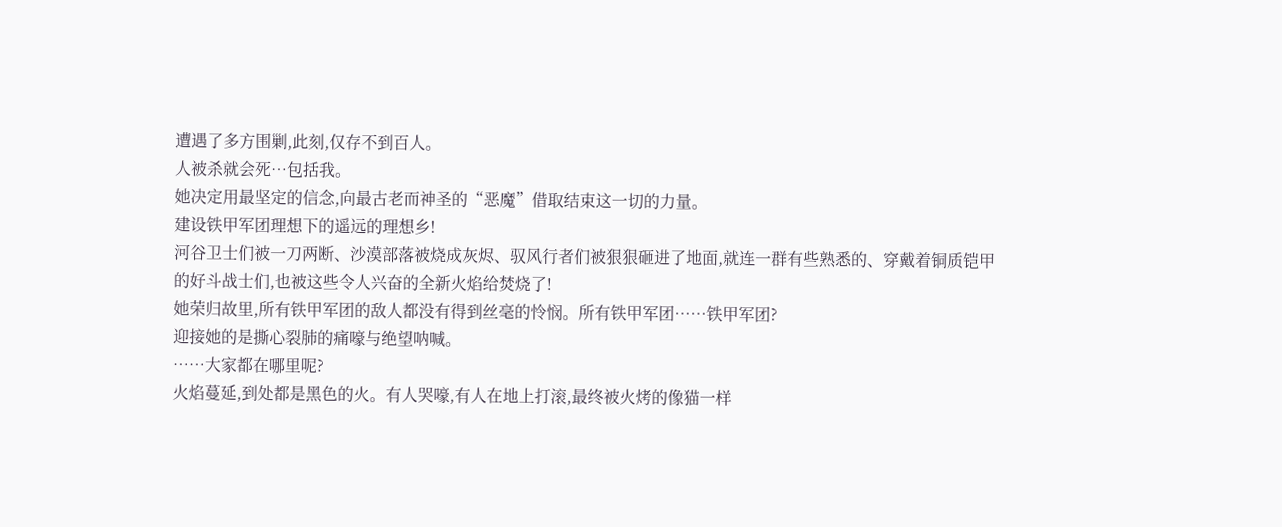遭遇了多方围剿,此刻,仅存不到百人。
人被杀就会死…包括我。
她决定用最坚定的信念,向最古老而神圣的“恶魔”借取结束这一切的力量。
建设铁甲军团理想下的遥远的理想乡!
河谷卫士们被一刀两断、沙漠部落被烧成灰烬、驭风行者们被狠狠砸进了地面,就连一群有些熟悉的、穿戴着铜质铠甲的好斗战士们,也被这些令人兴奋的全新火焰给焚烧了!
她荣归故里,所有铁甲军团的敌人都没有得到丝毫的怜悯。所有铁甲军团……铁甲军团?
迎接她的是撕心裂肺的痛嚎与绝望呐喊。
……大家都在哪里呢?
火焰蔓延,到处都是黑色的火。有人哭嚎,有人在地上打滚,最终被火烤的像猫一样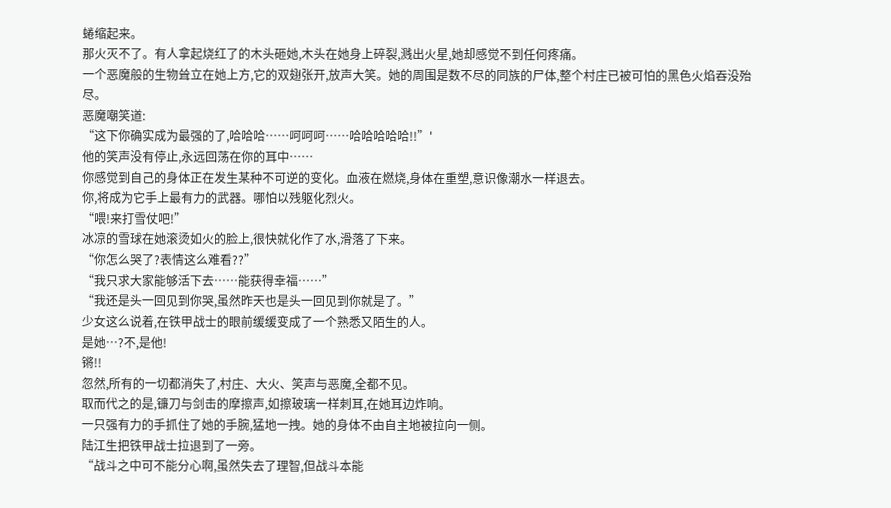蜷缩起来。
那火灭不了。有人拿起烧红了的木头砸她,木头在她身上碎裂,溅出火星,她却感觉不到任何疼痛。
一个恶魔般的生物耸立在她上方,它的双翅张开,放声大笑。她的周围是数不尽的同族的尸体,整个村庄已被可怕的黑色火焰吞没殆尽。
恶魔嘲笑道:
“这下你确实成为最强的了,哈哈哈……呵呵呵……哈哈哈哈哈!!”'
他的笑声没有停止,永远回荡在你的耳中……
你感觉到自己的身体正在发生某种不可逆的变化。血液在燃烧,身体在重塑,意识像潮水一样退去。
你,将成为它手上最有力的武器。哪怕以残躯化烈火。
“喂!来打雪仗吧!”
冰凉的雪球在她滚烫如火的脸上,很快就化作了水,滑落了下来。
“你怎么哭了?表情这么难看??”
“我只求大家能够活下去……能获得幸福……”
“我还是头一回见到你哭,虽然昨天也是头一回见到你就是了。”
少女这么说着,在铁甲战士的眼前缓缓变成了一个熟悉又陌生的人。
是她…?不,是他!
锵!!
忽然,所有的一切都消失了,村庄、大火、笑声与恶魔,全都不见。
取而代之的是,镰刀与剑击的摩擦声,如擦玻璃一样刺耳,在她耳边炸响。
一只强有力的手抓住了她的手腕,猛地一拽。她的身体不由自主地被拉向一侧。
陆江生把铁甲战士拉退到了一旁。
“战斗之中可不能分心啊,虽然失去了理智,但战斗本能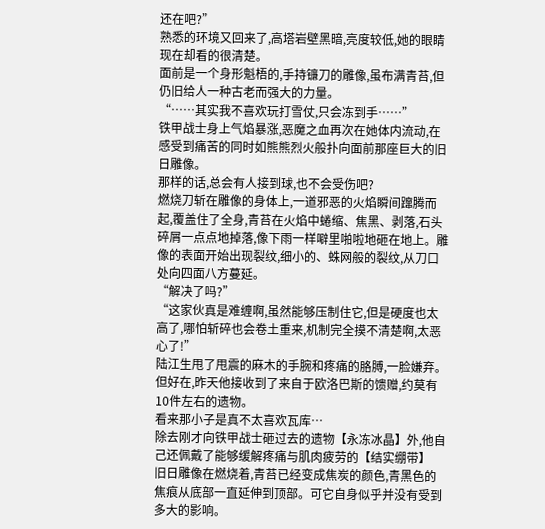还在吧?”
熟悉的环境又回来了,高塔岩壁黑暗,亮度较低,她的眼睛现在却看的很清楚。
面前是一个身形魁梧的,手持镰刀的雕像,虽布满青苔,但仍旧给人一种古老而强大的力量。
“……其实我不喜欢玩打雪仗,只会冻到手……”
铁甲战士身上气焰暴涨,恶魔之血再次在她体内流动,在感受到痛苦的同时如熊熊烈火般扑向面前那座巨大的旧日雕像。
那样的话,总会有人接到球,也不会受伤吧?
燃烧刀斩在雕像的身体上,一道邪恶的火焰瞬间蹿腾而起,覆盖住了全身,青苔在火焰中蜷缩、焦黑、剥落,石头碎屑一点点地掉落,像下雨一样噼里啪啦地砸在地上。雕像的表面开始出现裂纹,细小的、蛛网般的裂纹,从刀口处向四面八方蔓延。
“解决了吗?”
“这家伙真是难缠啊,虽然能够压制住它,但是硬度也太高了,哪怕斩碎也会卷土重来,机制完全摸不清楚啊,太恶心了!”
陆江生甩了甩震的麻木的手腕和疼痛的胳膊,一脸嫌弃。但好在,昨天他接收到了来自于欧洛巴斯的馈赠,约莫有10件左右的遗物。
看来那小子是真不太喜欢瓦库…
除去刚才向铁甲战士砸过去的遗物【永冻冰晶】外,他自己还佩戴了能够缓解疼痛与肌肉疲劳的【结实绷带】
旧日雕像在燃烧着,青苔已经变成焦炭的颜色,青黑色的焦痕从底部一直延伸到顶部。可它自身似乎并没有受到多大的影响。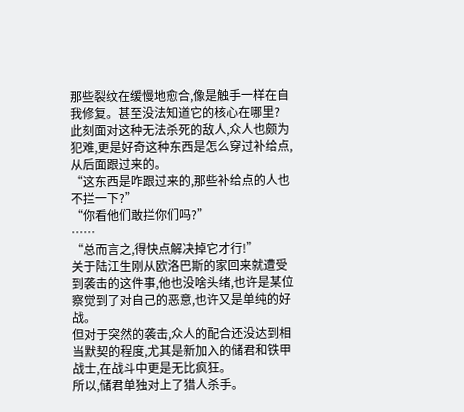那些裂纹在缓慢地愈合,像是触手一样在自我修复。甚至没法知道它的核心在哪里?
此刻面对这种无法杀死的敌人,众人也颇为犯难,更是好奇这种东西是怎么穿过补给点,从后面跟过来的。
“这东西是咋跟过来的,那些补给点的人也不拦一下?”
“你看他们敢拦你们吗?”
……
“总而言之,得快点解决掉它才行!”
关于陆江生刚从欧洛巴斯的家回来就遭受到袭击的这件事,他也没啥头绪,也许是某位察觉到了对自己的恶意,也许又是单纯的好战。
但对于突然的袭击,众人的配合还没达到相当默契的程度,尤其是新加入的储君和铁甲战士,在战斗中更是无比疯狂。
所以,储君单独对上了猎人杀手。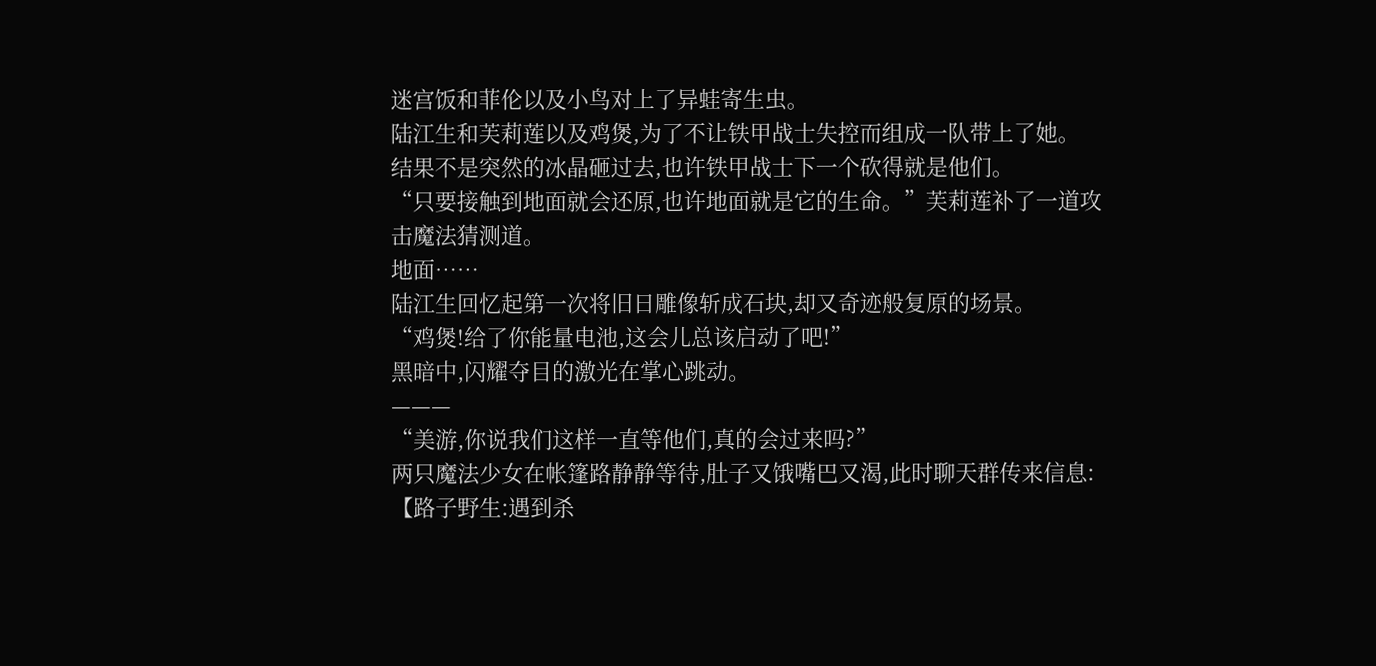迷宫饭和菲伦以及小鸟对上了异蛙寄生虫。
陆江生和芙莉莲以及鸡煲,为了不让铁甲战士失控而组成一队带上了她。
结果不是突然的冰晶砸过去,也许铁甲战士下一个砍得就是他们。
“只要接触到地面就会还原,也许地面就是它的生命。”芙莉莲补了一道攻击魔法猜测道。
地面……
陆江生回忆起第一次将旧日雕像斩成石块,却又奇迹般复原的场景。
“鸡煲!给了你能量电池,这会儿总该启动了吧!”
黑暗中,闪耀夺目的激光在掌心跳动。
———
“美游,你说我们这样一直等他们,真的会过来吗?”
两只魔法少女在帐篷路静静等待,肚子又饿嘴巴又渴,此时聊天群传来信息:
【路子野生:遇到杀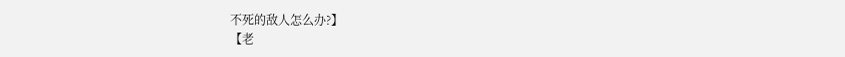不死的敌人怎么办?】
【老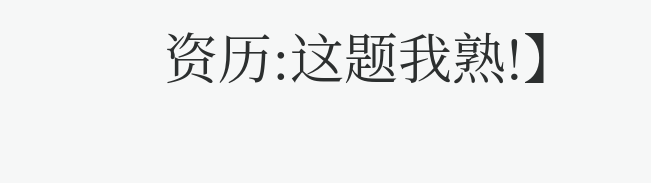资历:这题我熟!】